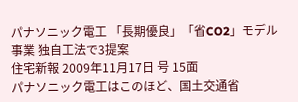パナソニック電工 「長期優良」「省CO2」モデル事業 独自工法で3提案
住宅新報 2009年11月17日 号 15面
パナソニック電工はこのほど、国土交通省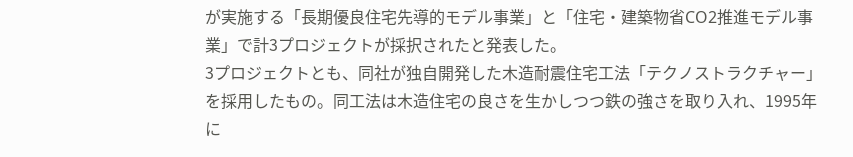が実施する「長期優良住宅先導的モデル事業」と「住宅・建築物省CO2推進モデル事業」で計3プロジェクトが採択されたと発表した。
3プロジェクトとも、同社が独自開発した木造耐震住宅工法「テクノストラクチャー」を採用したもの。同工法は木造住宅の良さを生かしつつ鉄の強さを取り入れ、1995年に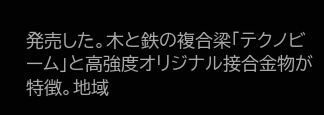発売した。木と鉄の複合梁「テクノビーム」と高強度オリジナル接合金物が特徴。地域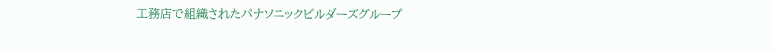工務店で組織されたパナソニックビルダーズグループ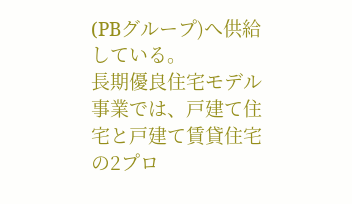(PBグループ)へ供給している。
長期優良住宅モデル事業では、戸建て住宅と戸建て賃貸住宅の2プロ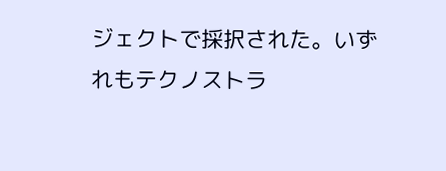ジェクトで採択された。いずれもテクノストラ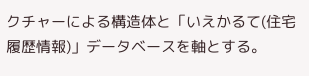クチャーによる構造体と「いえかるて(住宅履歴情報)」データベースを軸とする。